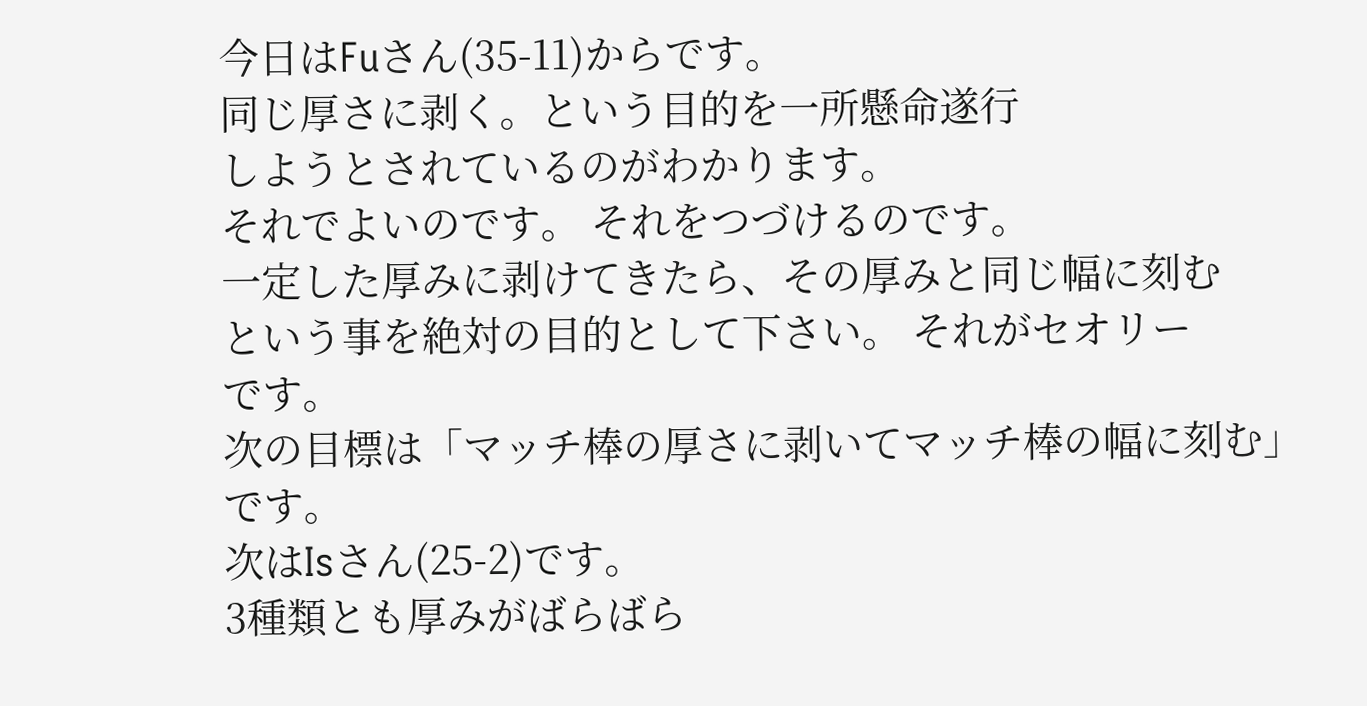今日はFuさん(35-11)からです。
同じ厚さに剥く。という目的を一所懸命遂行
しようとされているのがわかります。
それでよいのです。 それをつづけるのです。
一定した厚みに剥けてきたら、その厚みと同じ幅に刻む
という事を絶対の目的として下さい。 それがセオリー
です。
次の目標は「マッチ棒の厚さに剥いてマッチ棒の幅に刻む」
です。
次はIsさん(25-2)です。
3種類とも厚みがばらばら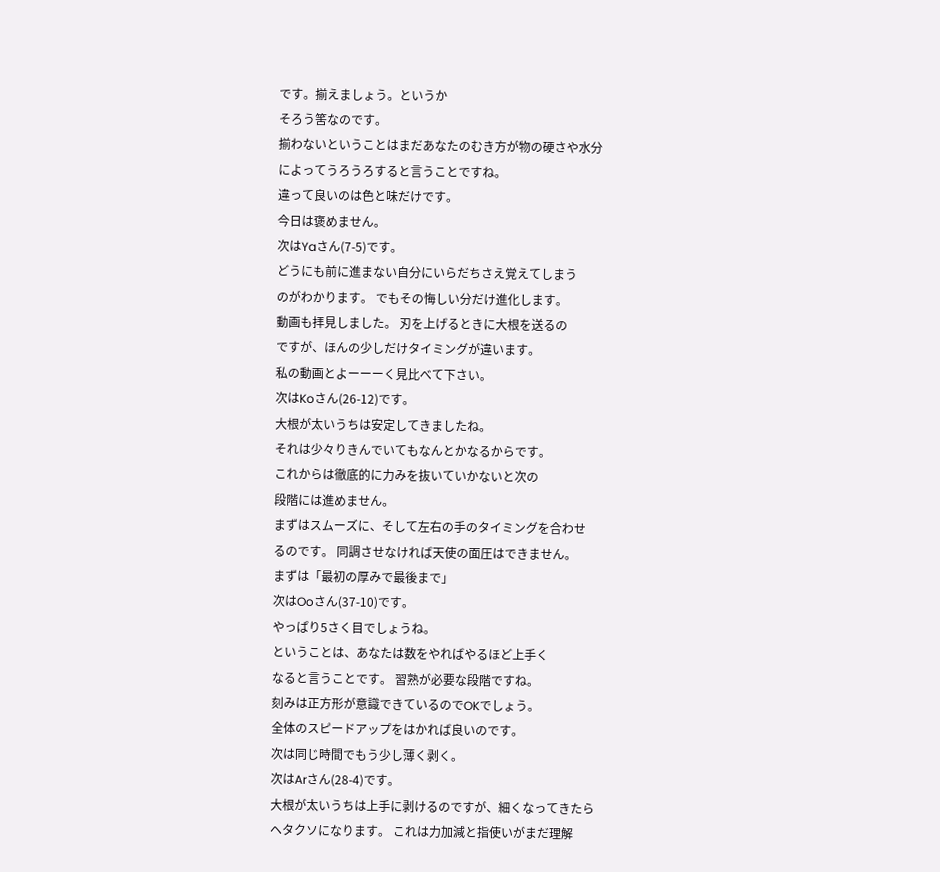です。揃えましょう。というか
そろう筈なのです。
揃わないということはまだあなたのむき方が物の硬さや水分
によってうろうろすると言うことですね。
違って良いのは色と味だけです。
今日は褒めません。
次はYaさん(7-5)です。
どうにも前に進まない自分にいらだちさえ覚えてしまう
のがわかります。 でもその悔しい分だけ進化します。
動画も拝見しました。 刃を上げるときに大根を送るの
ですが、ほんの少しだけタイミングが違います。
私の動画とよーーーく見比べて下さい。
次はKoさん(26-12)です。
大根が太いうちは安定してきましたね。
それは少々りきんでいてもなんとかなるからです。
これからは徹底的に力みを抜いていかないと次の
段階には進めません。
まずはスムーズに、そして左右の手のタイミングを合わせ
るのです。 同調させなければ天使の面圧はできません。
まずは「最初の厚みで最後まで」
次はOoさん(37-10)です。
やっぱり5さく目でしょうね。
ということは、あなたは数をやればやるほど上手く
なると言うことです。 習熟が必要な段階ですね。
刻みは正方形が意識できているのでOKでしょう。
全体のスピードアップをはかれば良いのです。
次は同じ時間でもう少し薄く剥く。
次はArさん(28-4)です。
大根が太いうちは上手に剥けるのですが、細くなってきたら
ヘタクソになります。 これは力加減と指使いがまだ理解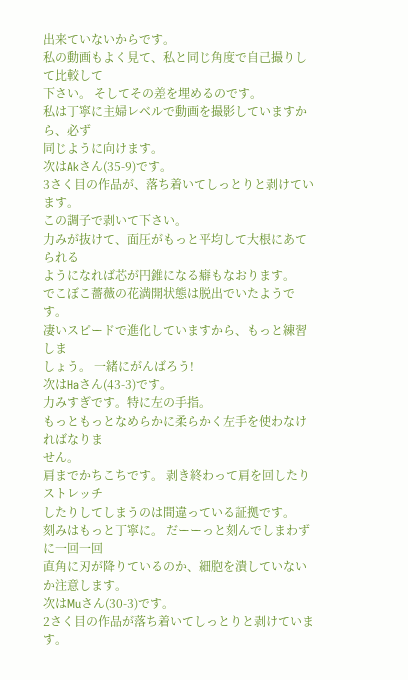出来ていないからです。
私の動画もよく見て、私と同じ角度で自己撮りして比較して
下さい。 そしてその差を埋めるのです。
私は丁寧に主婦レベルで動画を撮影していますから、必ず
同じように向けます。
次はAkさん(35-9)です。
3さく目の作品が、落ち着いてしっとりと剥けています。
この調子で剥いて下さい。
力みが抜けて、面圧がもっと平均して大根にあてられる
ようになれば芯が円錐になる癖もなおります。
でこぼこ薔薇の花満開状態は脱出でいたようです。
凄いスピードで進化していますから、もっと練習しま
しょう。 一緒にがんばろう!
次はHaさん(43-3)です。
力みすぎです。特に左の手指。
もっともっとなめらかに柔らかく左手を使わなければなりま
せん。
肩までかちこちです。 剥き終わって肩を回したりストレッチ
したりしてしまうのは間違っている証拠です。
刻みはもっと丁寧に。 だーーっと刻んでしまわずに一回一回
直角に刃が降りているのか、細胞を潰していないか注意します。
次はMuさん(30-3)です。
2さく目の作品が落ち着いてしっとりと剥けています。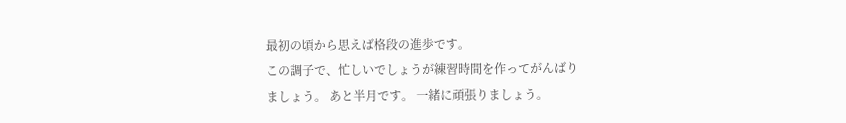最初の頃から思えば格段の進歩です。
この調子で、忙しいでしょうが練習時間を作ってがんばり
ましょう。 あと半月です。 一緒に頑張りましょう。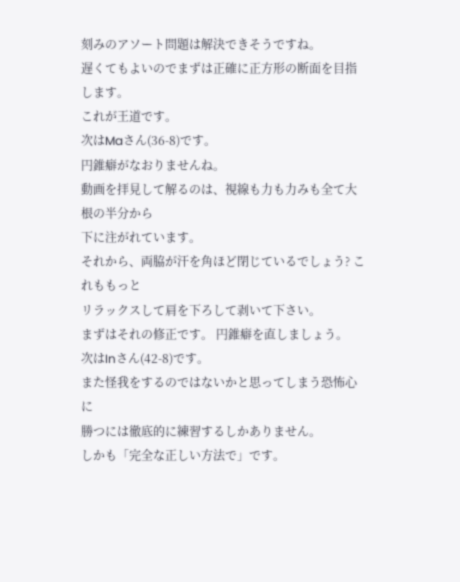刻みのアソート問題は解決できそうですね。
遅くてもよいのでまずは正確に正方形の断面を目指します。
これが王道です。
次はMaさん(36-8)です。
円錐癖がなおりませんね。
動画を拝見して解るのは、視線も力も力みも全て大根の半分から
下に注がれています。
それから、両脇が汗を角ほど閉じているでしょう? これももっと
リラックスして肩を下ろして剥いて下さい。
まずはそれの修正です。 円錐癖を直しましょう。
次はInさん(42-8)です。
また怪我をするのではないかと思ってしまう恐怖心に
勝つには徹底的に練習するしかありません。
しかも「完全な正しい方法で」です。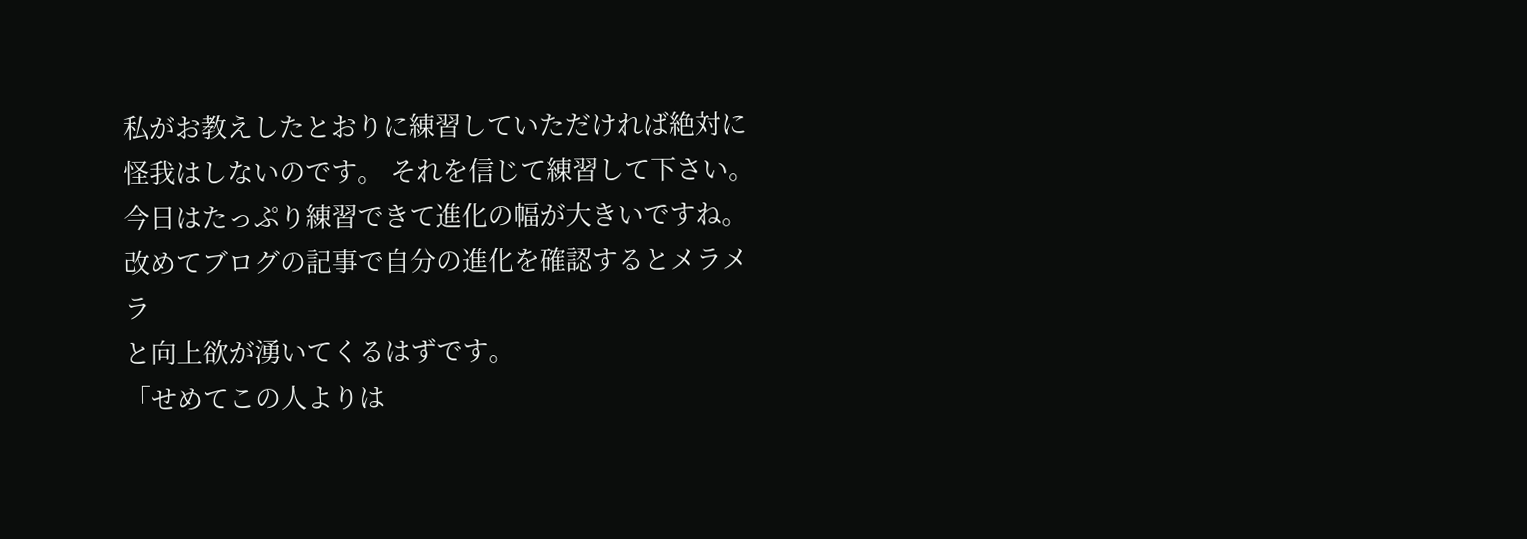私がお教えしたとおりに練習していただければ絶対に
怪我はしないのです。 それを信じて練習して下さい。
今日はたっぷり練習できて進化の幅が大きいですね。
改めてブログの記事で自分の進化を確認するとメラメラ
と向上欲が湧いてくるはずです。
「せめてこの人よりは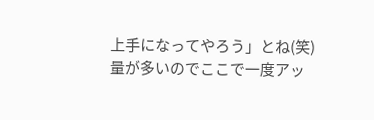上手になってやろう」とね(笑)
量が多いのでここで一度アッ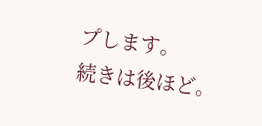プします。
続きは後ほど。